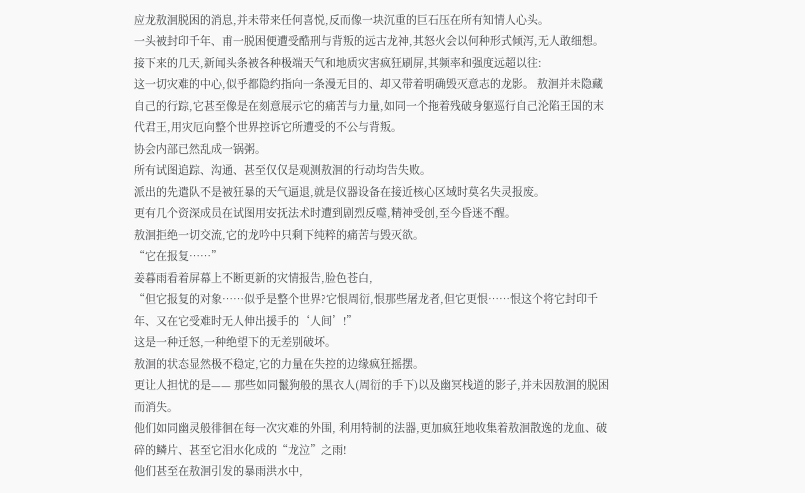应龙敖洄脱困的消息,并未带来任何喜悦,反而像一块沉重的巨石压在所有知情人心头。
一头被封印千年、甫一脱困便遭受酷刑与背叛的远古龙神,其怒火会以何种形式倾泻,无人敢细想。
接下来的几天,新闻头条被各种极端天气和地质灾害疯狂刷屏,其频率和强度远超以往:
这一切灾难的中心,似乎都隐约指向一条漫无目的、却又带着明确毁灭意志的龙影。 敖洄并未隐藏自己的行踪,它甚至像是在刻意展示它的痛苦与力量,如同一个拖着残破身躯巡行自己沦陷王国的末代君王,用灾厄向整个世界控诉它所遭受的不公与背叛。
协会内部已然乱成一锅粥。
所有试图追踪、沟通、甚至仅仅是观测敖洄的行动均告失败。
派出的先遣队不是被狂暴的天气逼退,就是仪器设备在接近核心区域时莫名失灵报废。
更有几个资深成员在试图用安抚法术时遭到剧烈反噬,精神受创,至今昏迷不醒。
敖洄拒绝一切交流,它的龙吟中只剩下纯粹的痛苦与毁灭欲。
“它在报复……”
姜暮雨看着屏幕上不断更新的灾情报告,脸色苍白,
“但它报复的对象……似乎是整个世界?它恨周衍,恨那些屠龙者,但它更恨……恨这个将它封印千年、又在它受难时无人伸出援手的‘人间’!”
这是一种迁怒,一种绝望下的无差别破坏。
敖洄的状态显然极不稳定,它的力量在失控的边缘疯狂摇摆。
更让人担忧的是—— 那些如同鬣狗般的黑衣人(周衍的手下)以及幽冥栈道的影子,并未因敖洄的脱困而消失。
他们如同幽灵般徘徊在每一次灾难的外围, 利用特制的法器,更加疯狂地收集着敖洄散逸的龙血、破碎的鳞片、甚至它泪水化成的“龙泣”之雨!
他们甚至在敖洄引发的暴雨洪水中,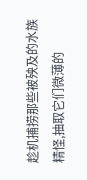趁机捕捞那些被殃及的水族精怪,抽取它们微薄的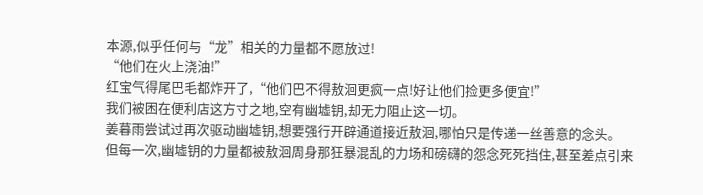本源,似乎任何与“龙”相关的力量都不愿放过!
“他们在火上浇油!”
红宝气得尾巴毛都炸开了,“他们巴不得敖洄更疯一点!好让他们捡更多便宜!”
我们被困在便利店这方寸之地,空有幽墟钥,却无力阻止这一切。
姜暮雨尝试过再次驱动幽墟钥,想要强行开辟通道接近敖洄,哪怕只是传递一丝善意的念头。
但每一次,幽墟钥的力量都被敖洄周身那狂暴混乱的力场和磅礴的怨念死死挡住,甚至差点引来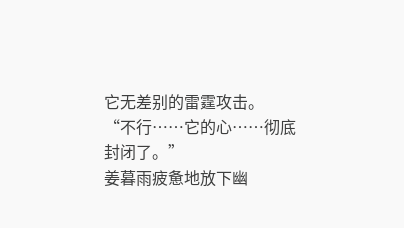它无差别的雷霆攻击。
“不行……它的心……彻底封闭了。”
姜暮雨疲惫地放下幽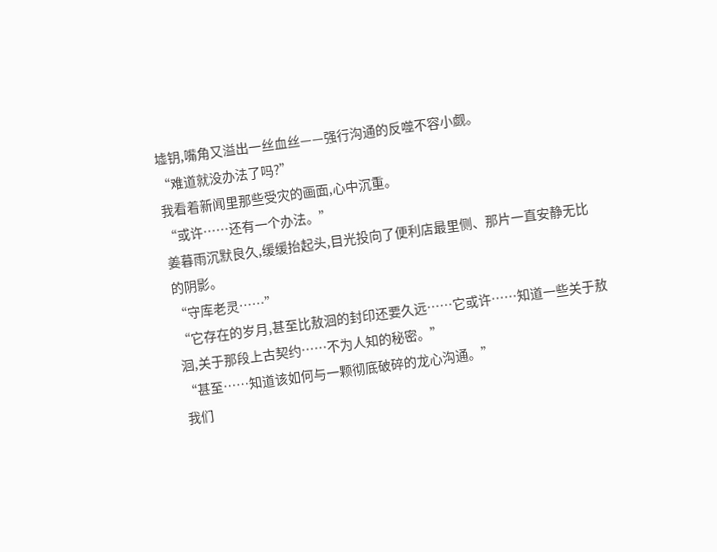墟钥,嘴角又溢出一丝血丝——强行沟通的反噬不容小觑。
“难道就没办法了吗?”
我看着新闻里那些受灾的画面,心中沉重。
“或许……还有一个办法。”
姜暮雨沉默良久,缓缓抬起头,目光投向了便利店最里侧、那片一直安静无比的阴影。
“守库老灵……”
“它存在的岁月,甚至比敖洄的封印还要久远……它或许……知道一些关于敖洄,关于那段上古契约……不为人知的秘密。”
“甚至……知道该如何与一颗彻底破碎的龙心沟通。”
我们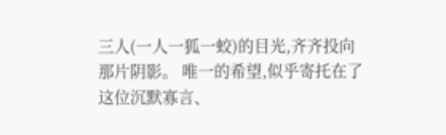三人(一人一狐一蛟)的目光,齐齐投向那片阴影。 唯一的希望,似乎寄托在了这位沉默寡言、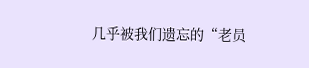几乎被我们遗忘的“老员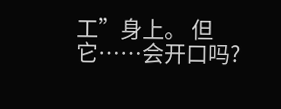工”身上。 但它……会开口吗?